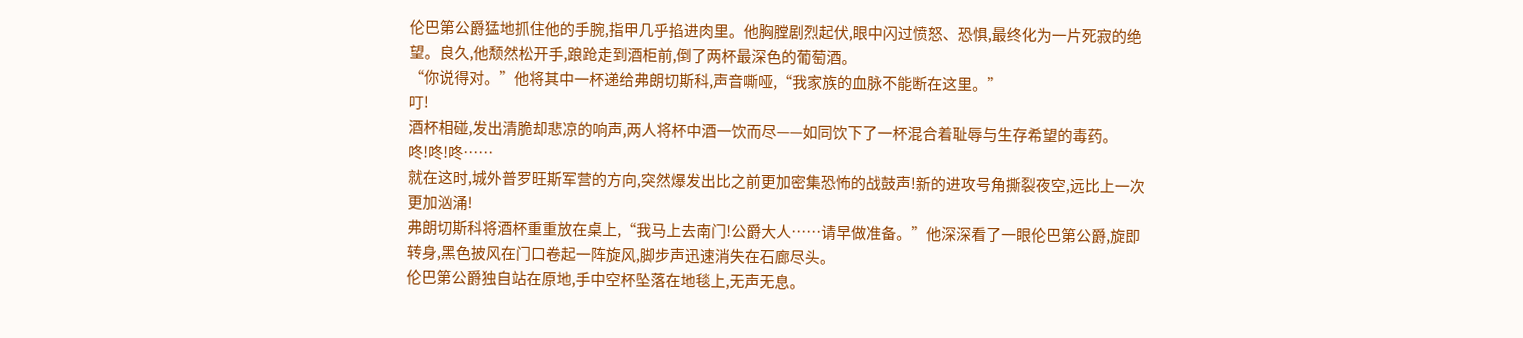伦巴第公爵猛地抓住他的手腕,指甲几乎掐进肉里。他胸膛剧烈起伏,眼中闪过愤怒、恐惧,最终化为一片死寂的绝望。良久,他颓然松开手,踉跄走到酒柜前,倒了两杯最深色的葡萄酒。
“你说得对。”他将其中一杯递给弗朗切斯科,声音嘶哑,“我家族的血脉不能断在这里。”
叮!
酒杯相碰,发出清脆却悲凉的响声,两人将杯中酒一饮而尽——如同饮下了一杯混合着耻辱与生存希望的毒药。
咚!咚!咚……
就在这时,城外普罗旺斯军营的方向,突然爆发出比之前更加密集恐怖的战鼓声!新的进攻号角撕裂夜空,远比上一次更加汹涌!
弗朗切斯科将酒杯重重放在桌上,“我马上去南门!公爵大人……请早做准备。”他深深看了一眼伦巴第公爵,旋即转身,黑色披风在门口卷起一阵旋风,脚步声迅速消失在石廊尽头。
伦巴第公爵独自站在原地,手中空杯坠落在地毯上,无声无息。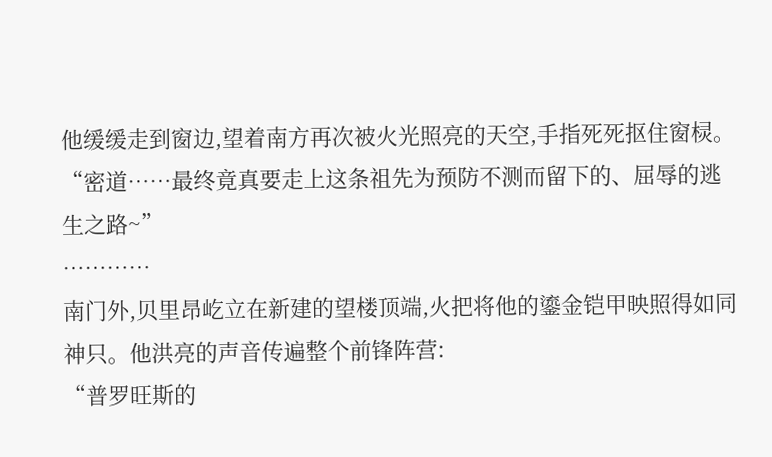他缓缓走到窗边,望着南方再次被火光照亮的天空,手指死死抠住窗棂。
“密道……最终竟真要走上这条祖先为预防不测而留下的、屈辱的逃生之路~”
…………
南门外,贝里昂屹立在新建的望楼顶端,火把将他的鎏金铠甲映照得如同神只。他洪亮的声音传遍整个前锋阵营:
“普罗旺斯的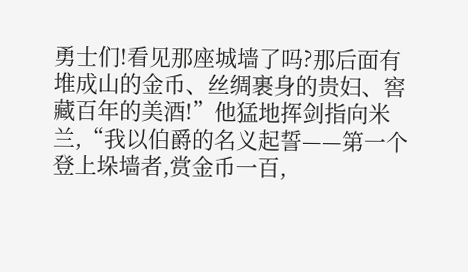勇士们!看见那座城墙了吗?那后面有堆成山的金币、丝绸裹身的贵妇、窖藏百年的美酒!”他猛地挥剑指向米兰,“我以伯爵的名义起誓——第一个登上垛墙者,赏金币一百,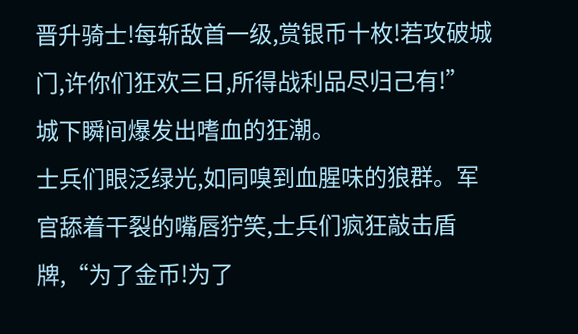晋升骑士!每斩敌首一级,赏银币十枚!若攻破城门,许你们狂欢三日,所得战利品尽归己有!”
城下瞬间爆发出嗜血的狂潮。
士兵们眼泛绿光,如同嗅到血腥味的狼群。军官舔着干裂的嘴唇狞笑,士兵们疯狂敲击盾牌,“为了金币!为了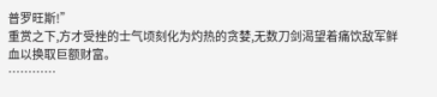普罗旺斯!”
重赏之下,方才受挫的士气顷刻化为灼热的贪婪,无数刀剑渴望着痛饮敌军鲜血以换取巨额财富。
…………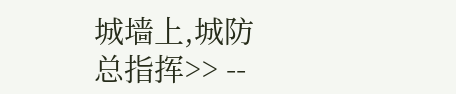城墙上,城防总指挥>> --